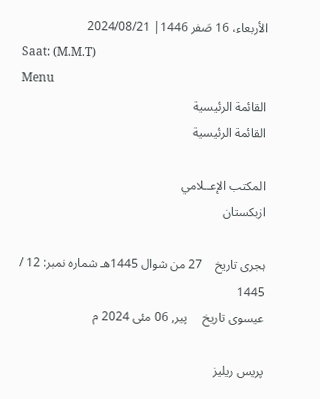الأربعاء، 16 صَفر 1446| 2024/08/21
Saat: (M.M.T)
Menu
القائمة الرئيسية
القائمة الرئيسية

المكتب الإعــلامي
ازبکستان

ہجری تاریخ    27 من شوال 1445هـ شمارہ نمبر: 12 / 1445
عیسوی تاریخ     پیر, 06 مئی 2024 م

پریس ریلیز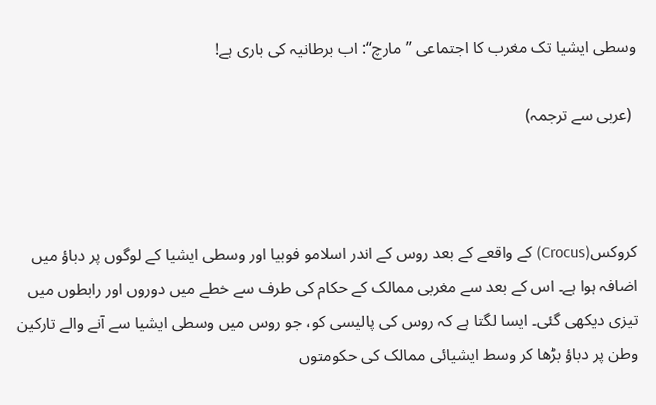وسطی ایشیا تک مغرب کا اجتماعی ’’مارچ‘‘: اب برطانیہ کی باری ہے!

 (عربی سے ترجمہ)



کروکس(Crocus) کے واقعے کے بعد روس کے اندر اسلامو فوبیا اور وسطی ایشیا کے لوگوں پر دباؤ میں اضافہ ہوا ہے۔ اس کے بعد سے مغربی ممالک کے حکام کی طرف سے خطے میں دوروں اور رابطوں میں تیزی دیکھی گئی۔ ایسا لگتا ہے کہ روس کی پالیسی کو، جو روس میں وسطی ایشیا سے آنے والے تارکین وطن پر دباؤ بڑھا کر وسط ایشیائی ممالک کی حکومتوں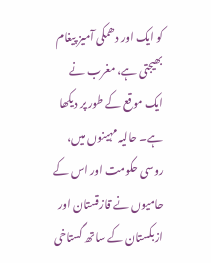کو ایک اور دھمکی آمیز پیغام بھیجتی ہے، مغرب نے ایک موقع کے طور پر دیکھا ہے۔ حالیہ مہینوں میں، روسی حکومت اور اس کے حامیوں نے قازقستان اور ازبکستان کے ساتھ گستاخی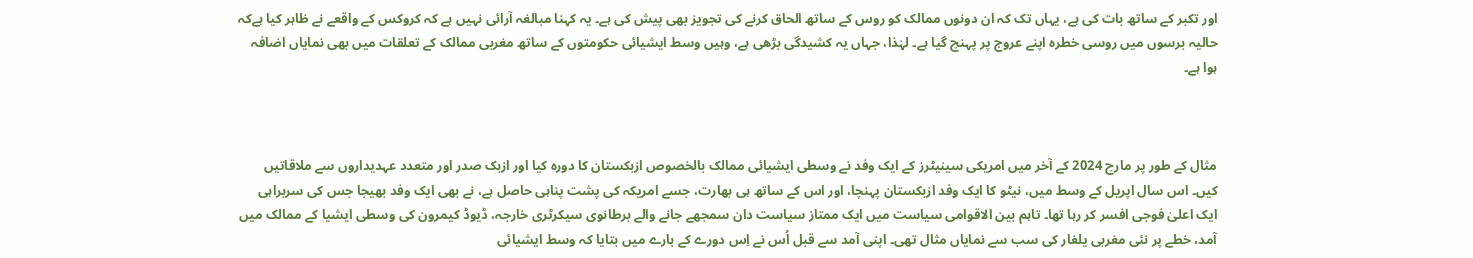اور تکبر کے ساتھ بات کی ہے، یہاں تک کہ ان دونوں ممالک کو روس کے ساتھ الحاق کرنے کی تجویز بھی پیش کی ہے۔ یہ کہنا مبالغہ آرائی نہیں ہے کہ کروکس کے واقعے نے ظاہر کیا ہےکہ حالیہ برسوں میں روسی خطرہ اپنے عروج پر پہنچ گیا ہے۔ لہٰذا، جہاں یہ کشیدگی بڑھی ہے، وہیں وسط ایشیائی حکومتوں کے ساتھ مغربی ممالک کے تعلقات میں بھی نمایاں اضافہ ہوا ہے۔



مثال کے طور پر مارچ 2024 کے آخر میں امریکی سینیٹرز کے ایک وفد نے وسطی ایشیائی ممالک بالخصوص ازبکستان کا دورہ کیا اور ازبک صدر اور متعدد عہدیداروں سے ملاقاتیں کیں۔ اس سال اپریل کے وسط میں، نیٹو کا ایک وفد ازبکستان پہنچا، اور اس کے ساتھ ہی بھارت، جسے امریکہ کی پشت پناہی حاصل ہے، نے بھی ایک وفد بھیجا جس کی سربراہی ایک اعلیٰ فوجی افسر کر رہا تھا۔ تاہم بین الاقوامی سیاست میں ایک ممتاز سیاست دان سمجھے جانے والے برطانوی سیکرٹری خارجہ، ڈیوڈ کیمرون کی وسطی ایشیا کے ممالک میں آمد، خطے پر نئی مغربی یلغار کی سب سے نمایاں مثال تھی۔ اپنی آمد سے قبل اُس نے اِس دورے کے بارے میں بتایا کہ وسط ایشیائی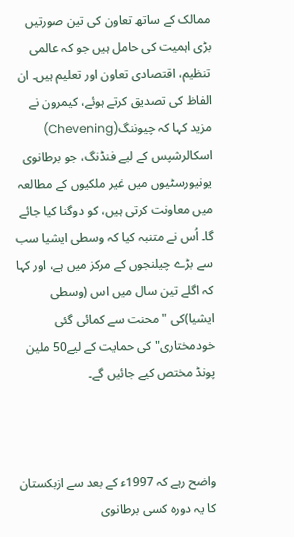ممالک کے ساتھ تعاون کی تین صورتیں بڑی اہمیت کی حامل ہیں جو کہ عالمی تنظیم، اقتصادی تعاون اور تعلیم ہیں۔ ان الفاظ کی تصدیق کرتے ہوئے، کیمرون نے مزید کہا کہ چیوننگ(Chevening) اسکالرشپس کے لیے فنڈنگ، جو برطانوی یونیورسٹیوں میں غیر ملکیوں کے مطالعہ میں معاونت کرتی ہیں، کو دوگنا کیا جائے گا۔ اُس نے متنبہ کیا کہ وسطی ایشیا سب سے بڑے چیلنجوں کے مرکز میں ہے، اور کہا کہ اگلے تین سال میں اس (وسطی ایشیا)کی "محنت سے کمائی گئی خودمختاری" کی حمایت کے لیے50 ملین پونڈ مختص کیے جائیں گے۔



واضح رہے کہ 1997ء کے بعد سے ازبکستان کا یہ دورہ کسی برطانوی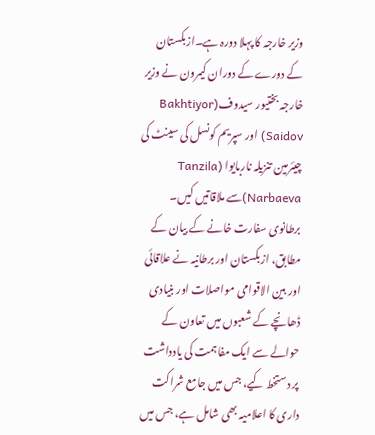وزیر خارجہ کا پہلا دورہ ہے۔ازبکستان کے دورے کے دوران کیمرون نے وزیر خارجہ بختیور سیدوف(Bakhtiyor Saidov) اور سپریم کونسل کی سینٹ کی چیئرمین تنزیلہ ناربایوا (Tanzila Narbaeva)سے ملاقاتیں کیں۔ برطانوی سفارت خانے کے بیان کے مطابق، ازبکستان اور برطانیہ نے علاقائی اور بین الاقوامی مواصلات اور بنیادی ڈھانچے کے شعبوں میں تعاون کے حوالے سے ایک مفاہمت کی یادداشت پر دستخط کیے، جس میں جامع شراکت داری کا اعلامیہ بھی شامل ہے، جس میں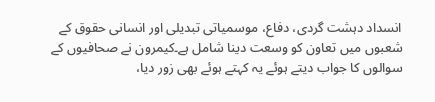انسداد دہشت گردی، دفاع، موسمیاتی تبدیلی اور انسانی حقوق کے شعبوں میں تعاون کو وسعت دینا شامل ہے۔کیمرون نے صحافیوں کے سوالوں کا جواب دیتے ہوئے یہ کہتے ہوئے بھی زور دیا،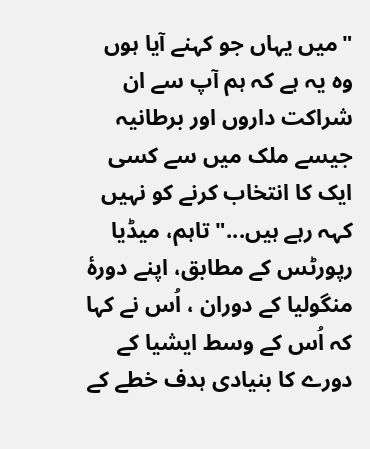"میں یہاں جو کہنے آیا ہوں وہ یہ ہے کہ ہم آپ سے ان شراکت داروں اور برطانیہ جیسے ملک میں سے کسی ایک کا انتخاب کرنے کو نہیں کہہ رہے ہیں..." تاہم، میڈیا رپورٹس کے مطابق، اپنے دورۂ منگولیا کے دوران ، اُس نے کہا کہ اُس کے وسط ایشیا کے دورے کا بنیادی ہدف خطے کے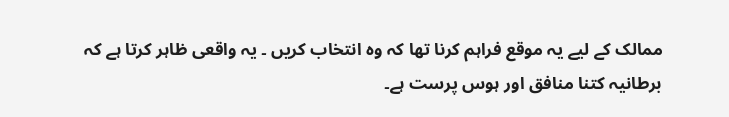ممالک کے لیے یہ موقع فراہم کرنا تھا کہ وہ انتخاب کریں ۔ یہ واقعی ظاہر کرتا ہے کہ برطانیہ کتنا منافق اور ہوس پرست ہے۔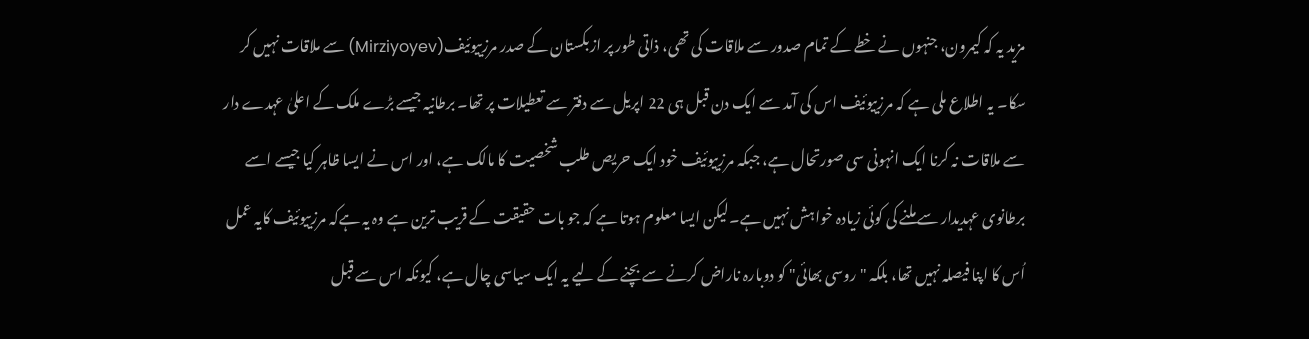مزید یہ کہ کیمرون، جنہوں نے خطے کے تمام صدور سے ملاقات کی تھی، ذاتی طور پر ازبکستان کے صدر مرزییوئیف(Mirziyoyev) سے ملاقات نہیں کر سکا۔ یہ اطلاع ملی ہے کہ مرزییوئیف اس کی آمد سے ایک دن قبل ہی 22 اپریل سے دفتر سے تعطیلات پر تھا۔ برطانیہ جیسے بڑے ملک کے اعلیٰ عہدے دار سے ملاقات نہ کرنا ایک انہونی سی صورتحال ہے، جبکہ مرزییوئیف خود ایک حریص طلب شخصیت کا مالک ہے، اور اس نے ایسا ظاہر کیا جیسے اسے برطانوی عہدیدار سے ملنے کی کوئی زیادہ خواہش نہیں ہے۔لیکن ایسا معلوم ہوتا ہے کہ جو بات حقیقت کے قریب ترین ہے وہ یہ ہےکہ مرزییوئیف کایہ عمل اُس کا اپنا فیصلہ نہیں تھا، بلکہ "روسی بھائی" کو دوبارہ ناراض کرنے سے بچنے کے لیے یہ ایک سیاسی چال ہے، کیونکہ اس سے قبل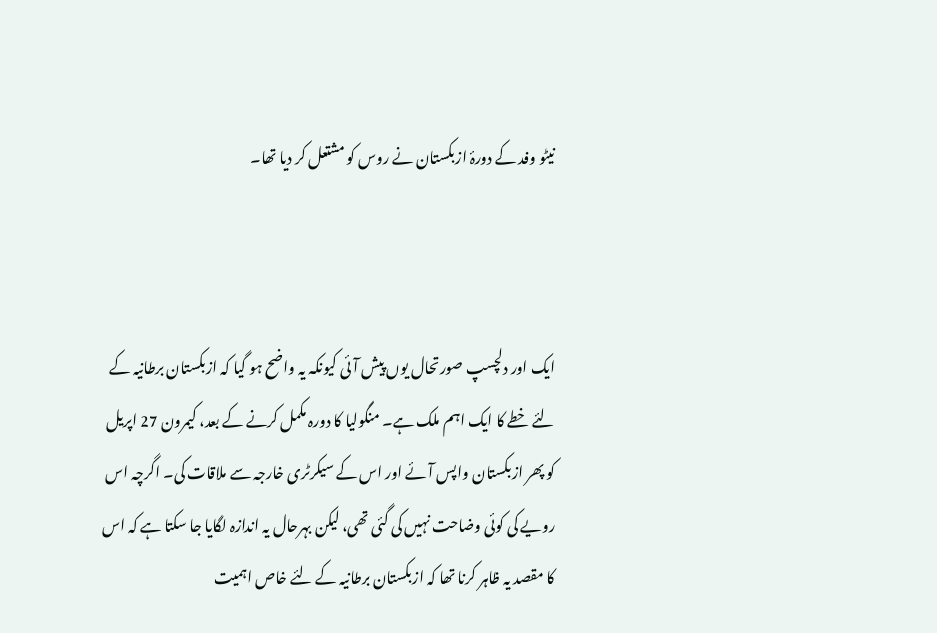نیٹو وفد کے دورۂ ازبکستان نے روس کو مشتعل کر دیا تھا۔



ایک اور دلچسپ صورتحال یوں پیش آئی کیونکہ یہ واضح ہو گیا کہ ازبکستان برطانیہ کے لئے خطے کا ایک اہم ملک ہے۔ منگولیا کا دورہ مکمل کرنے کے بعد، کیمرون 27 اپریل کو پھر ازبکستان واپس آئے اور اس کے سیکرٹری خارجہ سے ملاقات کی۔ اگرچہ اس رویے کی کوئی وضاحت نہیں کی گئی تھی، لیکن بہرحال یہ اندازہ لگایا جا سکتا ہے کہ اس کا مقصد یہ ظاہر کرنا تھا کہ ازبکستان برطانیہ کے لئے خاص اہمیت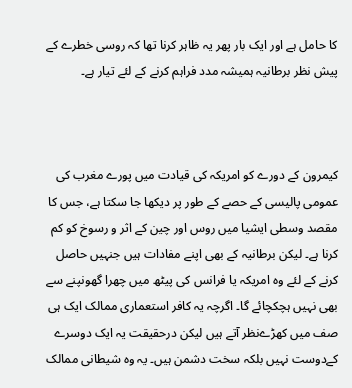کا حامل ہے اور ایک بار پھر یہ ظاہر کرنا تھا کہ روسی خطرے کے پیش نظر برطانیہ ہمیشہ مدد فراہم کرنے کے لئے تیار ہے۔



کیمرون کے دورے کو امریکہ کی قیادت میں پورے مغرب کی عمومی پالیسی کے حصے کے طور پر دیکھا جا سکتا ہے، جس کا مقصد وسطی ایشیا میں روس اور چین کے اثر و رسوخ کو کم کرنا ہے۔ لیکن برطانیہ کے بھی اپنے مفادات ہیں جنہیں حاصل کرنے کے لئے وہ امریکہ یا فرانس کی پیٹھ میں چھرا گھونپنے سے بھی نہیں ہچکچائے گا۔ اگرچہ یہ کافر استعماری ممالک ایک ہی صف میں کھڑےنظر آتے ہیں لیکن درحقیقت یہ ایک دوسرے کےدوست نہیں بلکہ سخت دشمن ہیں۔ یہ وہ شیطانی ممالک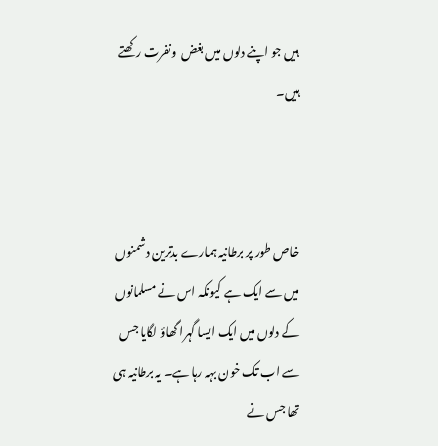ہیں جو اپنے دلوں میں بغض  ونفرت رکھتے ہیں۔



خاص طور پر برطانیہ ہمارے بدترین دشمنوں میں سے ایک ہے کیونکہ اس نے مسلمانوں کے دلوں میں ایک ایسا گہرا گھاؤ لگایا جس سے اب تک خون بہہ رہا ہے۔ یہ برطانیہ ہی تھا جس نے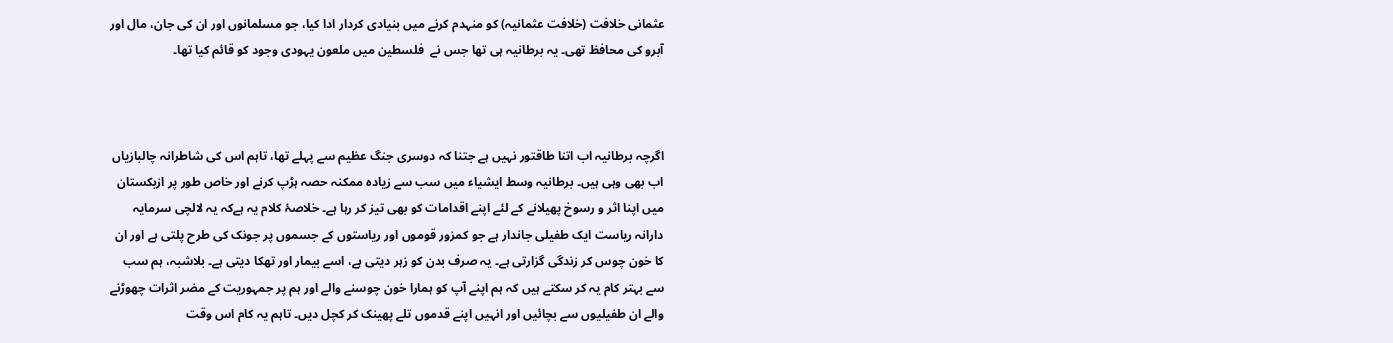عثمانی خلافت (خلافت عثمانیہ) کو منہدم کرنے میں بنیادی کردار ادا کیا، جو مسلمانوں اور ان کی جان، مال اور آبرو کی محافظ تھی۔ یہ برطانیہ ہی تھا جس نے  فلسطین میں ملعون یہودی وجود کو قائم کیا تھا۔



اگرچہ برطانیہ اب اتنا طاقتور نہیں ہے جتنا کہ دوسری جنگ عظیم سے پہلے تھا، تاہم اس کی شاطرانہ چالبازیاں اب بھی وہی ہیں۔ برطانیہ وسط ایشیاء میں سب سے زیادہ ممکنہ حصہ ہڑپ کرنے اور خاص طور پر ازبکستان میں اپنا اثر و رسوخ پھیلانے کے لئے اپنے اقدامات کو بھی تیز کر رہا ہے۔ خلاصۂ کلام یہ ہےکہ یہ لالچی سرمایہ دارانہ ریاست ایک طفیلی جاندار ہے جو کمزور قوموں اور ریاستوں کے جسموں پر جونک کی طرح پلتی ہے اور ان کا خون چوس کر زندگی گزارتی ہے۔ یہ صرف بدن کو زہر دیتی ہے، اسے بیمار اور تھکا دیتی ہے۔ بلاشبہ، ہم سب سے بہتر کام یہ کر سکتے ہیں کہ ہم اپنے آپ کو ہمارا خون چوسنے والے اور ہم پر جمہوریت کے مضر اثرات چھوڑنے والے ان طفیلیوں سے بچائیں اور انہیں اپنے قدموں تلے پھینک کر کچل دیں۔ تاہم یہ کام اس وقت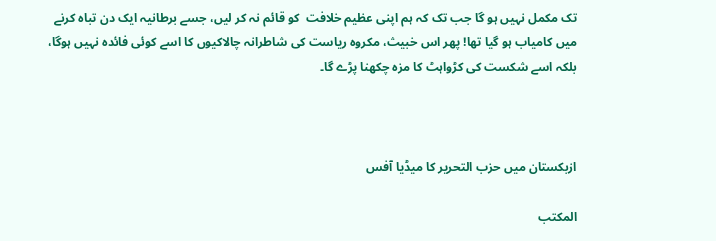تک مکمل نہیں ہو گا جب تک کہ ہم اپنی عظیم خلافت  کو قائم نہ کر لیں، جسے برطانیہ ایک دن تباہ کرنے میں کامیاب ہو گیا تھا! پھر اس خبیث، مکروہ ریاست کی شاطرانہ چالاکیوں کا اسے کوئی فائدہ نہیں ہوگا، بلکہ اسے شکست کی کڑواہٹ کا مزہ چکھنا پڑے گا۔



ازبکستان میں حزب التحرير کا میڈیا آفس

المكتب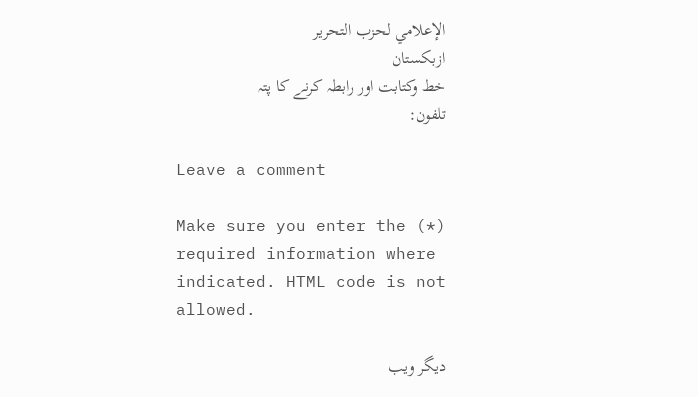الإعلامي لحزب التحرير
ازبکستان
خط وکتابت اور رابطہ کرنے کا پتہ
تلفون:

Leave a comment

Make sure you enter the (*) required information where indicated. HTML code is not allowed.

دیگر ویب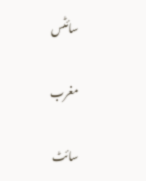سائٹس

مغرب

سائٹ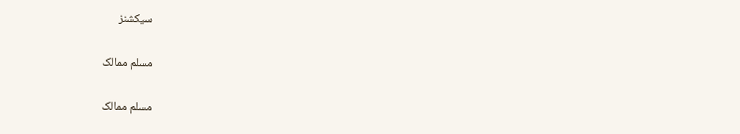سیکشنز

مسلم ممالک

مسلم ممالک